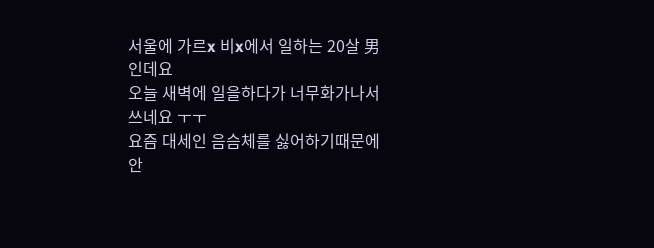서울에 가르x 비x에서 일하는 20살 男인데요
오늘 새벽에 일을하다가 너무화가나서 쓰네요 ㅜㅜ
요즘 대세인 음슴체를 싫어하기때문에
안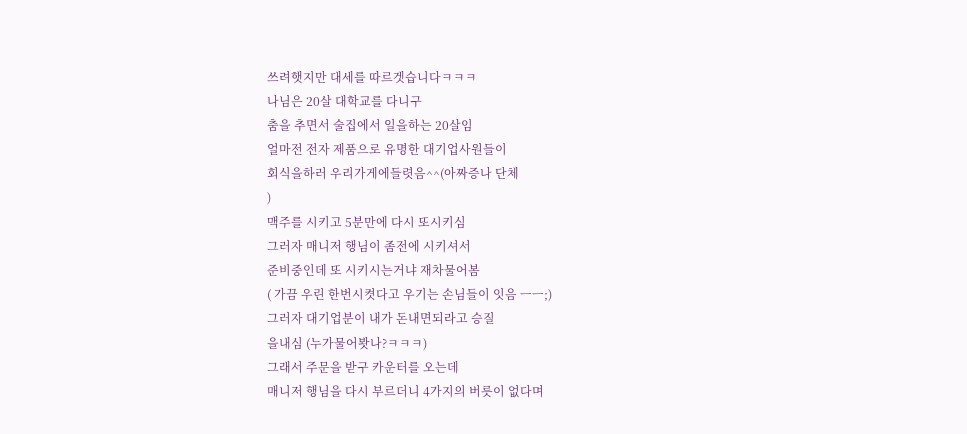쓰려햇지만 대세를 따르겟습니다ㅋㅋㅋ
나님은 20살 대학교를 다니구
춤을 추면서 술집에서 일을하는 20살임
얼마전 전자 제품으로 유명한 대기업사원들이
회식을하러 우리가게에들렷음^^(아짜증나 단체
)
맥주를 시키고 5분만에 다시 또시키심
그러자 매니저 행님이 좀전에 시키셔서
준비중인데 또 시키시는거냐 재차물어봄
( 가끔 우린 한번시켯다고 우기는 손님들이 잇음 ㅡㅡ;)
그러자 대기업분이 내가 돈내면되라고 승질
을내심 (누가물어봣나?ㅋㅋㅋ)
그래서 주문을 받구 카운터를 오는데
매니저 행님을 다시 부르더니 4가지의 버릇이 없다며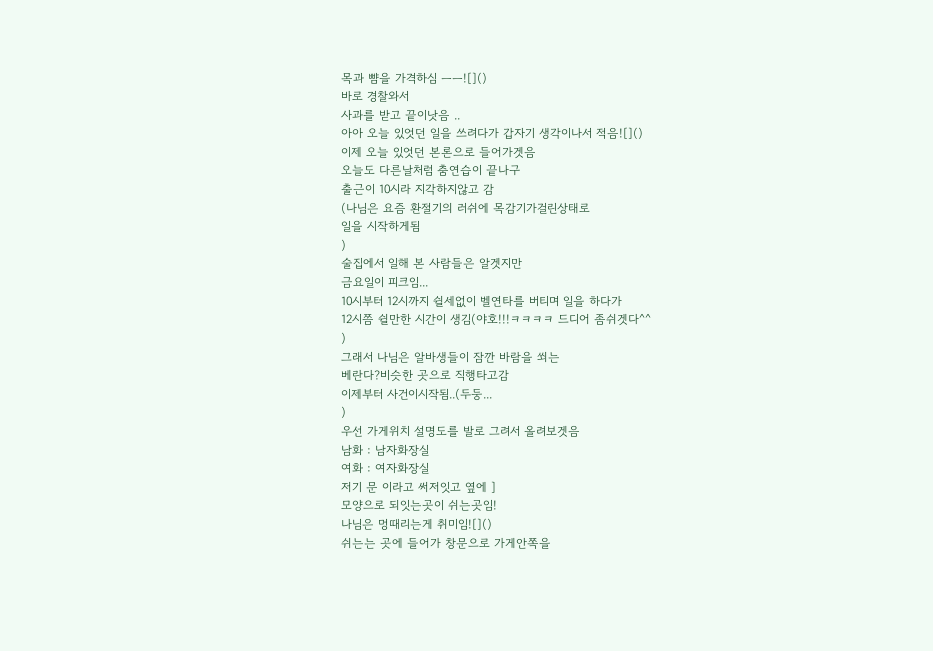목과 뺨을 가격하심 ㅡㅡ![]()
바로 경찰와서
사과를 받고 끝이낫음 ..
아아 오늘 있엇던 일을 쓰려다가 갑자기 생각이나서 적음![]()
이제 오늘 있엇던 본론으로 들어가겟음
오늘도 다른날처럼 춤연습이 끝나구
출근이 10시라 지각하지않고 감
(나님은 요즘 환절기의 러쉬에 목감기가걸린상태로
일을 시작하게됨
)
술집에서 일해 본 사람들은 알겟지만
금요일이 피크임...
10시부터 12시까지 쉴세없이 벨연타를 버티며 일을 하다가
12시쯤 쉴만한 시간이 생김(야호!!!ㅋㅋㅋㅋ 드디어 좀쉬겟다^^
)
그래서 나님은 알바생들이 잠깐 바람을 쐬는
베란다?비슷한 곳으로 직행타고감
이제부터 사건이시작됨..(두둥...
)
우선 가게위치 설명도를 발로 그려서 올려보겟음
남화 : 남자화장실
여화 : 여자화장실
저기 문 이라고 써저잇고 옆에 ]
모양으로 되잇는곳이 쉬는곳임!
나님은 멍때리는게 취미임![]()
쉬는는 곳에 들어가 창문으로 가게안쪽을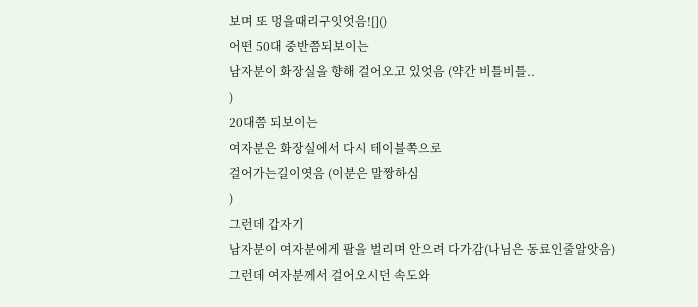보며 또 멍을때리구잇엇음![]()
어떤 50대 중반쯤되보이는
남자분이 화장실을 향해 걸어오고 있엇음 (약간 비틀비틀..
)
20대쯤 되보이는
여자분은 화장실에서 다시 테이블쪽으로
걸어가는길이엿음 (이분은 말짱하심
)
그런데 갑자기
남자분이 여자분에게 팔을 벌리며 안으려 다가감(나님은 동료인줄알앗음)
그런데 여자분께서 걸어오시던 속도와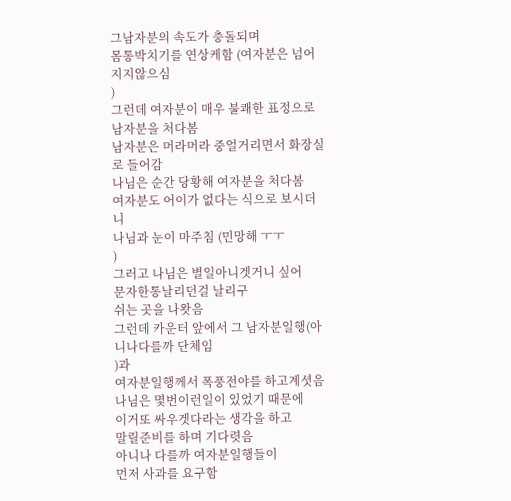그남자분의 속도가 충돌되며
몸통박치기를 연상케함 (여자분은 넘어지지않으심
)
그런데 여자분이 매우 불쾌한 표정으로
남자분을 처다봄
남자분은 머라머라 중얼거리면서 화장실로 들어감
나님은 순간 당황해 여자분을 처다봄
여자분도 어이가 없다는 식으로 보시더니
나님과 눈이 마주침 (민망해 ㅜㅜ
)
그러고 나님은 별일아니겟거니 싶어
문자한통날리던걸 날리구
쉬는 곳을 나왓음
그런데 카운터 앞에서 그 남자분일행(아니나다를까 단체임
)과
여자분일행께서 폭풍전야를 하고계셧음
나님은 몇번이런일이 있었기 때문에
이거또 싸우겟다라는 생각을 하고
말릴준비를 하며 기다렷음
아니나 다를까 여자분일행들이
먼저 사과를 요구함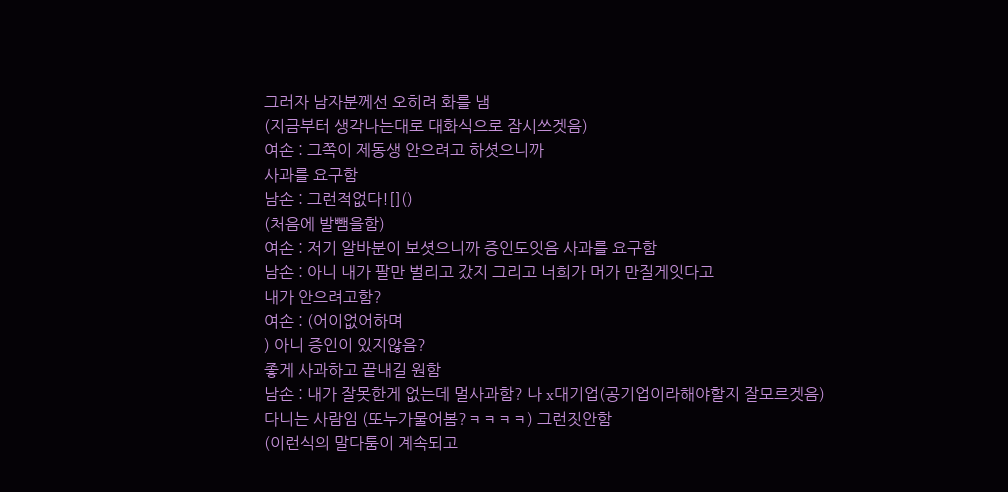그러자 남자분께선 오히려 화를 냄
(지금부터 생각나는대로 대화식으로 잠시쓰겟음)
여손 : 그쪽이 제동생 안으려고 하셧으니까
사과를 요구함
남손 : 그런적없다![]()
(처음에 발뺌을함)
여손 : 저기 알바분이 보셧으니까 증인도잇음 사과를 요구함
남손 : 아니 내가 팔만 벌리고 갔지 그리고 너희가 머가 만질게잇다고
내가 안으려고함?
여손 : (어이없어하며
) 아니 증인이 있지않음?
좋게 사과하고 끝내길 원함
남손 : 내가 잘못한게 없는데 멀사과함? 나 x대기업(공기업이라해야할지 잘모르겟음)
다니는 사람임 (또누가물어봄?ㅋㅋㅋㅋ) 그런짓안함
(이런식의 말다툼이 계속되고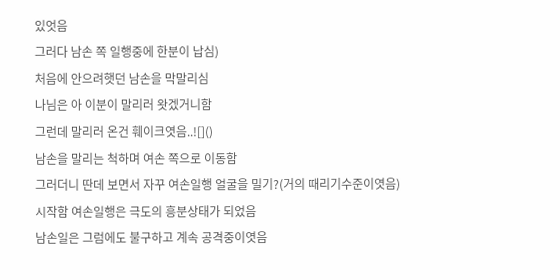있엇음
그러다 남손 쪽 일행중에 한분이 납심)
처음에 안으려햇던 남손을 막말리심
나님은 아 이분이 말리러 왓겠거니함
그런데 말리러 온건 훼이크엿음..![]()
남손을 말리는 척하며 여손 쪽으로 이동함
그러더니 딴데 보면서 자꾸 여손일행 얼굴을 밀기?(거의 때리기수준이엿음)
시작함 여손일행은 극도의 흥분상태가 되었음
남손일은 그럼에도 불구하고 계속 공격중이엿음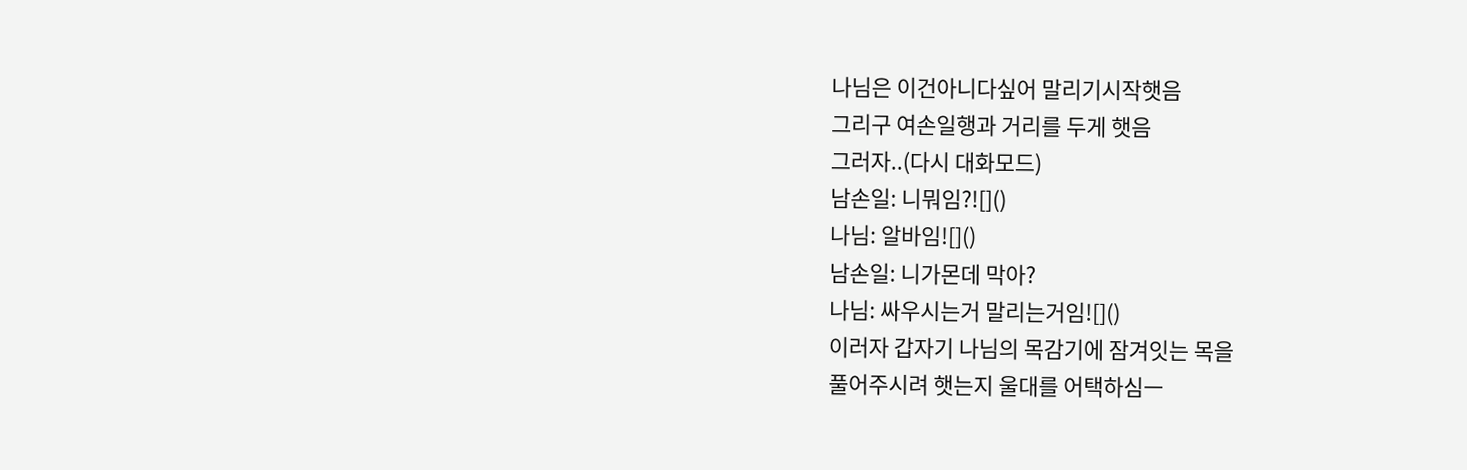나님은 이건아니다싶어 말리기시작햇음
그리구 여손일행과 거리를 두게 햇음
그러자..(다시 대화모드)
남손일: 니뭐임?![]()
나님: 알바임![]()
남손일: 니가몬데 막아?
나님: 싸우시는거 말리는거임![]()
이러자 갑자기 나님의 목감기에 잠겨잇는 목을
풀어주시려 햇는지 울대를 어택하심ㅡ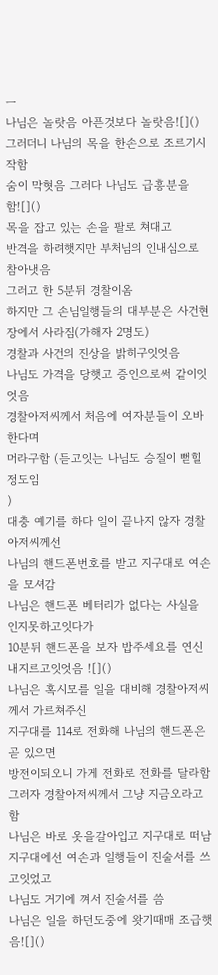ㅡ
나님은 놀랏음 아픈것보다 놀랏음![]()
그러더니 나님의 목을 한손으로 조르기시작함
숨이 막혓음 그러다 나님도 급흥분을 함![]()
목을 잡고 있는 손을 팔로 쳐대고
반격을 하려햇지만 부처님의 인내심으로
참아냇음
그러고 한 5분뒤 경찰이옴
하지만 그 손님일행들의 대부분은 사건현장에서 사라짐(가해자 2명도)
경찰과 사건의 진상을 밝히구잇엇음
나님도 가격을 당햇고 증인으로써 같이잇엇음
경찰아저씨께서 처음에 여자분들이 오바한다며
머라구함 (듣고잇는 나님도 승질이 뻗힐정도임
)
대충 예기를 하다 일이 끝나지 않자 경찰아저씨께선
나님의 핸드폰번호를 받고 지구대로 여손을 모셔감
나님은 핸드폰 베터리가 없다는 사실을 인지못하고잇다가
10분뒤 핸드폰을 보자 밥주세요를 연신 내지르고잇엇음 ![]()
나님은 혹시모를 일을 대비해 경찰아저씨께서 가르쳐주신
지구대를 114로 전화해 나님의 핸드폰은 곧 있으면
방전이되오니 가게 전화로 전화를 달라함
그러자 경찰아저씨께서 그냥 지금오라고함
나님은 바로 옷을갈아입고 지구대로 떠남
지구대에선 여손과 일행들이 진술서를 쓰고잇었고
나님도 거기에 껴서 진술서를 씀
나님은 일을 하던도중에 왓기때매 조급햇음![]()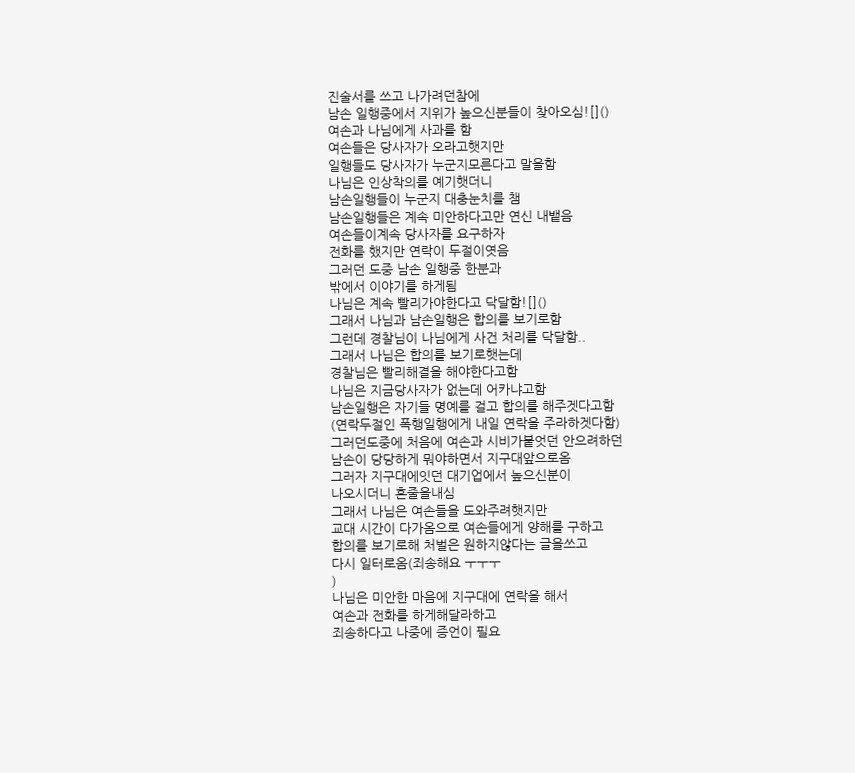진술서를 쓰고 나가려던참에
남손 일행중에서 지위가 높으신분들이 찾아오심![]()
여손과 나님에게 사과를 함
여손들은 당사자가 오라고햇지만
일행들도 당사자가 누군지모른다고 말을함
나님은 인상착의를 예기햇더니
남손일행들이 누군지 대충눈치를 챔
남손일행들은 계속 미안하다고만 연신 내뱉음
여손들이계속 당사자를 요구하자
전화를 했지만 연락이 두절이엿음
그러던 도중 남손 일행중 한분과
밖에서 이야기를 하게됨
나님은 계속 빨리가야한다고 닥달함![]()
그래서 나님과 남손일행은 합의를 보기로함
그런데 경찰님이 나님에게 사건 처리를 닥달함..
그래서 나님은 합의를 보기로햇는데
경찰님은 빨리해결을 해야한다고함
나님은 지금당사자가 없는데 어카냐고함
남손일행은 자기들 명예를 걸고 합의를 해주겟다고함
(연락두절인 폭행일행에게 내일 연락을 주라하겟다함)
그러던도중에 처음에 여손과 시비가붙엇던 안으려하던
남손이 당당하게 뭐야하면서 지구대앞으로옴
그러자 지구대에잇던 대기업에서 높으신분이
나오시더니 혼줄을내심
그래서 나님은 여손들을 도와주려햇지만
교대 시간이 다가옴으로 여손들에게 양해를 구하고
합의를 보기로해 처벌은 원하지않다는 글을쓰고
다시 일터로옴(죄송해요 ㅜㅜㅜ
)
나님은 미안한 마음에 지구대에 연락을 해서
여손과 전화를 하게해달라하고
죄송하다고 나중에 증언이 필요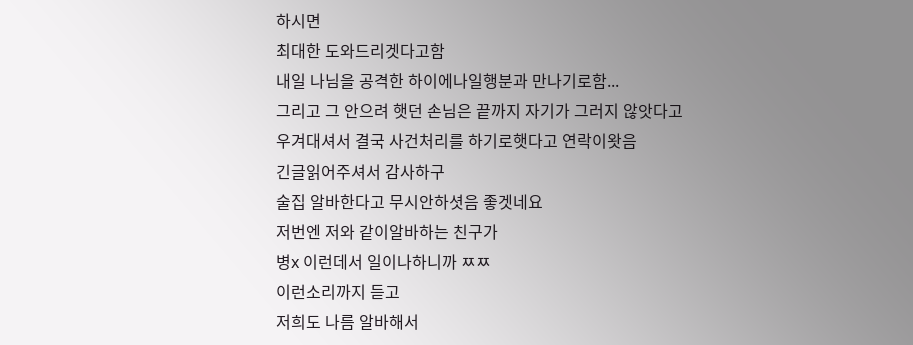하시면
최대한 도와드리겟다고함
내일 나님을 공격한 하이에나일행분과 만나기로함...
그리고 그 안으려 햇던 손님은 끝까지 자기가 그러지 않앗다고
우겨대셔서 결국 사건처리를 하기로햇다고 연락이왓음
긴글읽어주셔서 감사하구
술집 알바한다고 무시안하셧음 좋겟네요
저번엔 저와 같이알바하는 친구가
병x 이런데서 일이나하니까 ㅉㅉ
이런소리까지 듣고
저희도 나름 알바해서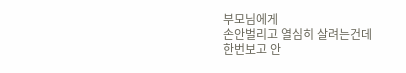부모님에게
손안벌리고 열심히 살려는건데
한번보고 안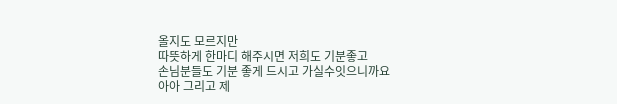올지도 모르지만
따뜻하게 한마디 해주시면 저희도 기분좋고
손님분들도 기분 좋게 드시고 가실수잇으니까요
아아 그리고 제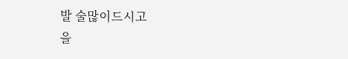발 술많이드시고
을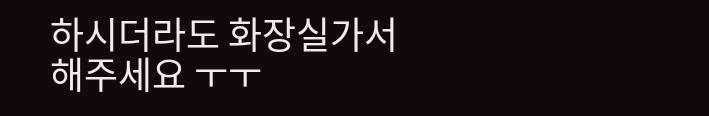하시더라도 화장실가서해주세요 ㅜㅜ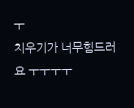ㅜ
치우기가 너무힘드러요 ㅜㅜㅜㅜ